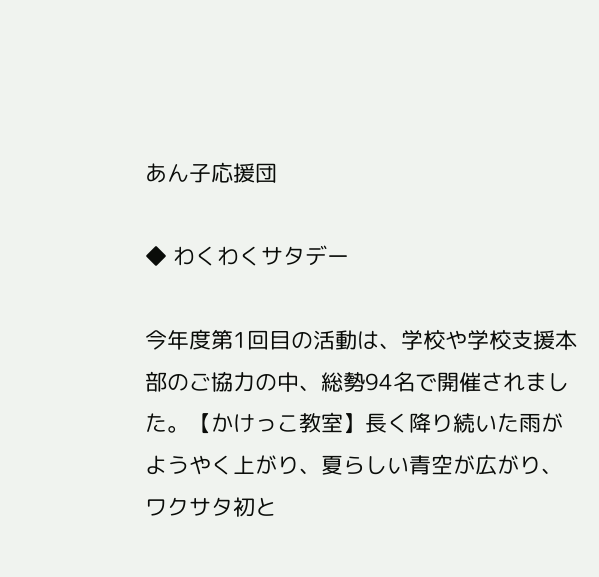あん子応援団

◆ わくわくサタデー

今年度第1回目の活動は、学校や学校支援本部のご協力の中、総勢94名で開催されました。【かけっこ教室】長く降り続いた雨がようやく上がり、夏らしい青空が広がり、ワクサタ初と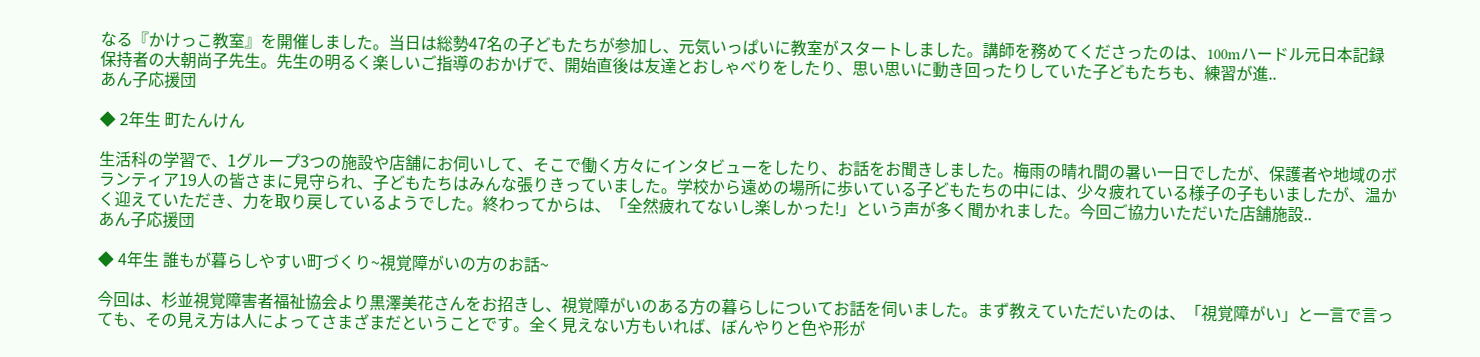なる『かけっこ教室』を開催しました。当日は総勢47名の子どもたちが参加し、元気いっぱいに教室がスタートしました。講師を務めてくださったのは、100mハードル元日本記録保持者の大朝尚子先生。先生の明るく楽しいご指導のおかげで、開始直後は友達とおしゃべりをしたり、思い思いに動き回ったりしていた子どもたちも、練習が進..
あん子応援団

◆ 2年生 町たんけん

生活科の学習で、1グループ3つの施設や店舗にお伺いして、そこで働く方々にインタビューをしたり、お話をお聞きしました。梅雨の晴れ間の暑い一日でしたが、保護者や地域のボランティア19人の皆さまに見守られ、子どもたちはみんな張りきっていました。学校から遠めの場所に歩いている子どもたちの中には、少々疲れている様子の子もいましたが、温かく迎えていただき、力を取り戻しているようでした。終わってからは、「全然疲れてないし楽しかった!」という声が多く聞かれました。今回ご協力いただいた店舗施設..
あん子応援団

◆ 4年生 誰もが暮らしやすい町づくり~視覚障がいの方のお話~

今回は、杉並視覚障害者福祉協会より黒澤美花さんをお招きし、視覚障がいのある方の暮らしについてお話を伺いました。まず教えていただいたのは、「視覚障がい」と一言で言っても、その見え方は人によってさまざまだということです。全く見えない方もいれば、ぼんやりと色や形が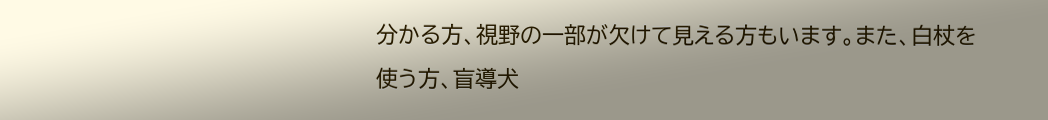分かる方、視野の一部が欠けて見える方もいます。また、白杖を使う方、盲導犬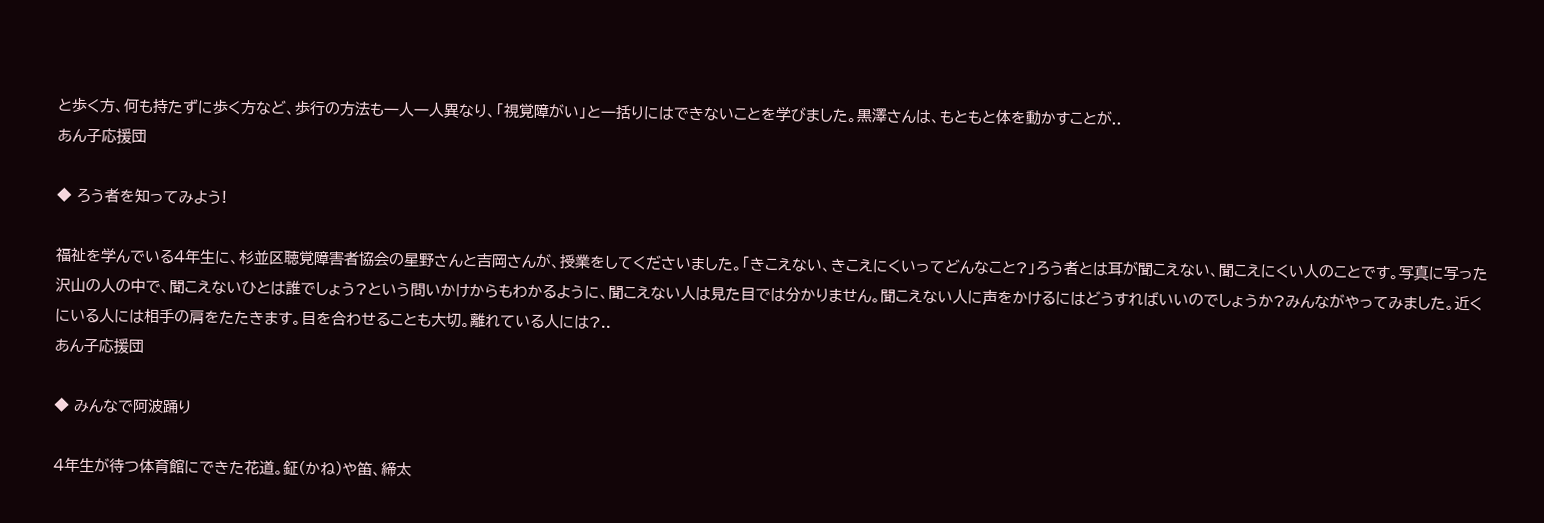と歩く方、何も持たずに歩く方など、歩行の方法も一人一人異なり、「視覚障がい」と一括りにはできないことを学びました。黒澤さんは、もともと体を動かすことが..
あん子応援団

◆ ろう者を知ってみよう!

福祉を学んでいる4年生に、杉並区聴覚障害者協会の星野さんと吉岡さんが、授業をしてくださいました。「きこえない、きこえにくいってどんなこと?」ろう者とは耳が聞こえない、聞こえにくい人のことです。写真に写った沢山の人の中で、聞こえないひとは誰でしょう?という問いかけからもわかるように、聞こえない人は見た目では分かりません。聞こえない人に声をかけるにはどうすればいいのでしょうか?みんながやってみました。近くにいる人には相手の肩をたたきます。目を合わせることも大切。離れている人には?..
あん子応援団

◆ みんなで阿波踊り

4年生が待つ体育館にできた花道。鉦(かね)や笛、締太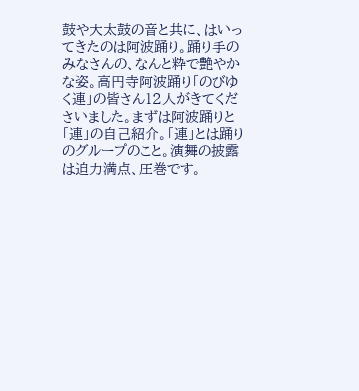鼓や大太鼓の音と共に、はいってきたのは阿波踊り。踊り手のみなさんの、なんと粋で艶やかな姿。高円寺阿波踊り「のびゆく連」の皆さん12人がきてくださいました。まずは阿波踊りと「連」の自己紹介。「連」とは踊りのグループのこと。演舞の披露は迫力満点、圧巻です。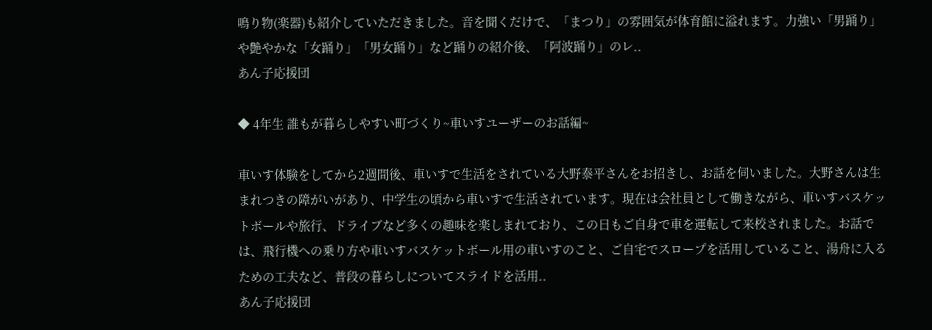鳴り物(楽器)も紹介していただきました。音を聞くだけで、「まつり」の雰囲気が体育館に溢れます。力強い「男踊り」や艶やかな「女踊り」「男女踊り」など踊りの紹介後、「阿波踊り」のレ..
あん子応援団

◆ 4年生 誰もが暮らしやすい町づくり~車いすユーザーのお話編~

車いす体験をしてから2週間後、車いすで生活をされている大野泰平さんをお招きし、お話を伺いました。大野さんは生まれつきの障がいがあり、中学生の頃から車いすで生活されています。現在は会社員として働きながら、車いすバスケットボールや旅行、ドライブなど多くの趣味を楽しまれており、この日もご自身で車を運転して来校されました。お話では、飛行機への乗り方や車いすバスケットボール用の車いすのこと、ご自宅でスロープを活用していること、湯舟に入るための工夫など、普段の暮らしについてスライドを活用..
あん子応援団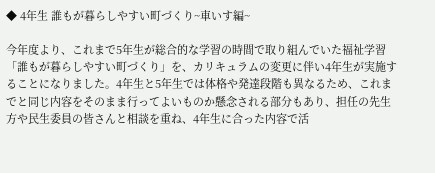◆ 4年生 誰もが暮らしやすい町づくり~車いす編~

今年度より、これまで5年生が総合的な学習の時間で取り組んでいた福祉学習「誰もが暮らしやすい町づくり」を、カリキュラムの変更に伴い4年生が実施することになりました。4年生と5年生では体格や発達段階も異なるため、これまでと同じ内容をそのまま行ってよいものか懸念される部分もあり、担任の先生方や民生委員の皆さんと相談を重ね、4年生に合った内容で活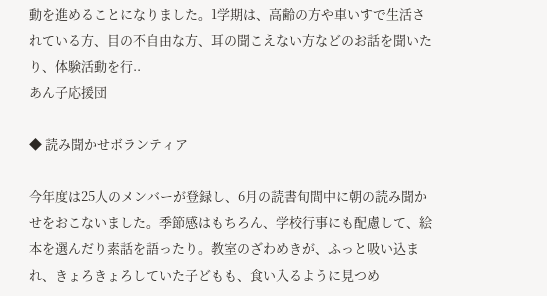動を進めることになりました。1学期は、高齢の方や車いすで生活されている方、目の不自由な方、耳の聞こえない方などのお話を聞いたり、体験活動を行..
あん子応援団

◆ 読み聞かせボランティア

今年度は25人のメンバーが登録し、6月の読書旬間中に朝の読み聞かせをおこないました。季節感はもちろん、学校行事にも配慮して、絵本を選んだり素話を語ったり。教室のざわめきが、ふっと吸い込まれ、きょろきょろしていた子どもも、食い入るように見つめ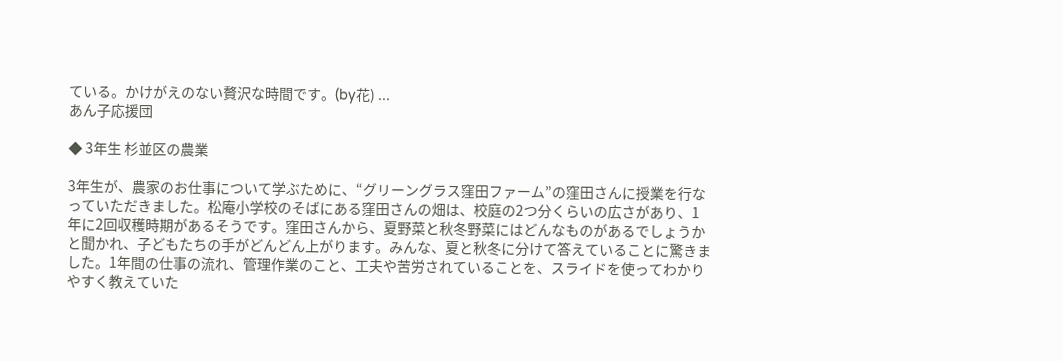ている。かけがえのない贅沢な時間です。(by花) ...
あん子応援団

◆ 3年生 杉並区の農業

3年生が、農家のお仕事について学ぶために、“グリーングラス窪田ファーム”の窪田さんに授業を行なっていただきました。松庵小学校のそばにある窪田さんの畑は、校庭の2つ分くらいの広さがあり、1年に2回収穫時期があるそうです。窪田さんから、夏野菜と秋冬野菜にはどんなものがあるでしょうかと聞かれ、子どもたちの手がどんどん上がります。みんな、夏と秋冬に分けて答えていることに驚きました。1年間の仕事の流れ、管理作業のこと、工夫や苦労されていることを、スライドを使ってわかりやすく教えていた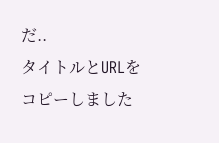だ..
タイトルとURLをコピーしました